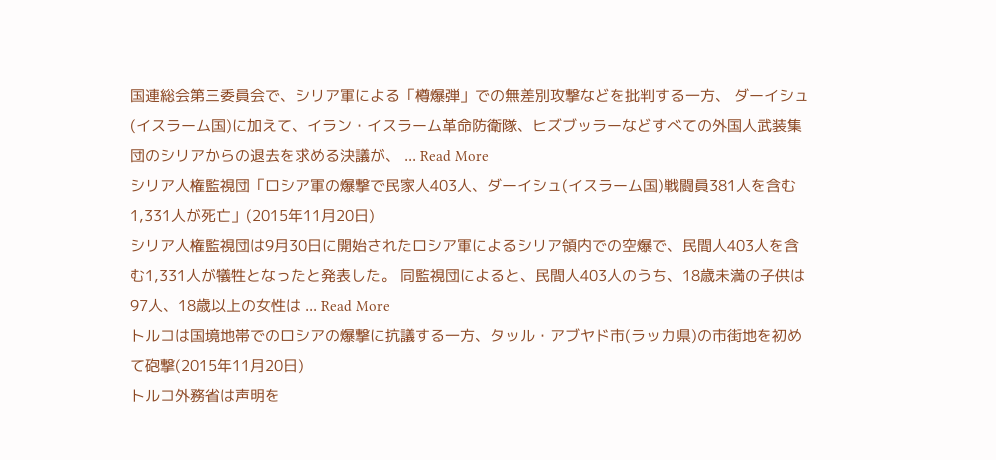国連総会第三委員会で、シリア軍による「樽爆弾」での無差別攻撃などを批判する一方、 ダーイシュ(イスラーム国)に加えて、イラン・イスラーム革命防衛隊、ヒズブッラーなどすべての外国人武装集団のシリアからの退去を求める決議が、 ... Read More
シリア人権監視団「ロシア軍の爆撃で民家人403人、ダーイシュ(イスラーム国)戦闘員381人を含む1,331人が死亡」(2015年11月20日)
シリア人権監視団は9月30日に開始されたロシア軍によるシリア領内での空爆で、民間人403人を含む1,331人が犠牲となったと発表した。 同監視団によると、民間人403人のうち、18歳未満の子供は97人、18歳以上の女性は ... Read More
トルコは国境地帯でのロシアの爆撃に抗議する一方、タッル・アブヤド市(ラッカ県)の市街地を初めて砲撃(2015年11月20日)
トルコ外務省は声明を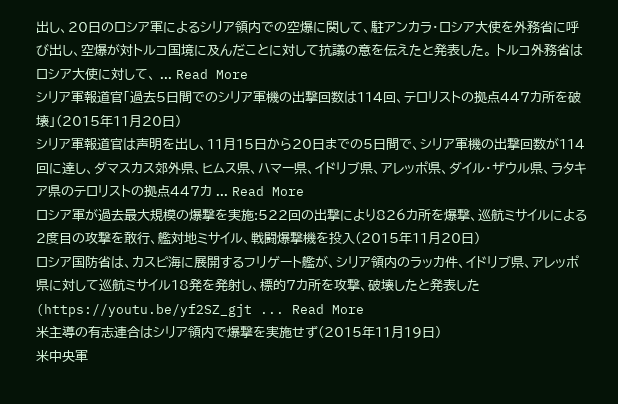出し、20日のロシア軍によるシリア領内での空爆に関して、駐アンカラ・ロシア大使を外務省に呼び出し、空爆が対トルコ国境に及んだことに対して抗議の意を伝えたと発表した。 トルコ外務省はロシア大使に対して、 ... Read More
シリア軍報道官「過去5日間でのシリア軍機の出撃回数は114回、テロリストの拠点447カ所を破壊」(2015年11月20日)
シリア軍報道官は声明を出し、11月15日から20日までの5日間で、シリア軍機の出撃回数が114回に達し、ダマスカス郊外県、ヒムス県、ハマー県、イドリブ県、アレッポ県、ダイル・ザウル県、ラタキア県のテロリストの拠点447カ ... Read More
ロシア軍が過去最大規模の爆撃を実施:522回の出撃により826カ所を爆撃、巡航ミサイルによる2度目の攻撃を敢行、艦対地ミサイル、戦闘爆撃機を投入(2015年11月20日)
ロシア国防省は、カスピ海に展開するフリゲート艦が、シリア領内のラッカ件、イドリブ県、アレッポ県に対して巡航ミサイル18発を発射し、標的7カ所を攻撃、破壊したと発表した(https://youtu.be/yf2SZ_gjt ... Read More
米主導の有志連合はシリア領内で爆撃を実施せず(2015年11月19日)
米中央軍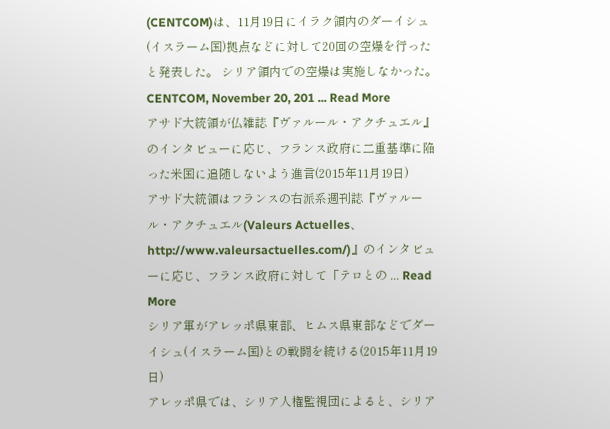(CENTCOM)は、11月19日にイラク領内のダーイシュ(イスラーム国)拠点などに対して20回の空爆を行ったと発表した。 シリア領内での空爆は実施しなかった。 CENTCOM, November 20, 201 ... Read More
アサド大統領が仏雑誌『ヴァルール・アクチュエル』のインタビューに応じ、フランス政府に二重基準に陥った米国に追随しないよう進言(2015年11月19日)
アサド大統領はフランスの右派系週刊誌『ヴァルール・アクチュエル(Valeurs Actuelles、http://www.valeursactuelles.com/)』のインタビューに応じ、フランス政府に対して「テロとの ... Read More
シリア軍がアレッポ県東部、ヒムス県東部などでダーイシュ(イスラーム国)との戦闘を続ける(2015年11月19日)
アレッポ県では、シリア人権監視団によると、シリア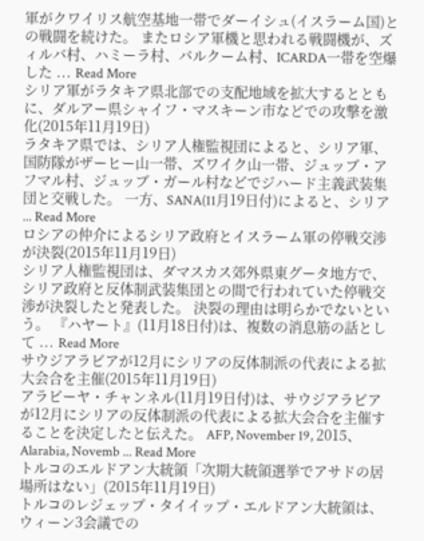軍がクワイリス航空基地一帯でダーイシュ(イスラーム国)との戦闘を続けた。 またロシア軍機と思われる戦闘機が、ズィルバ村、ハミーラ村、バルクーム村、ICARDA一帯を空爆した ... Read More
シリア軍がラタキア県北部での支配地域を拡大するとともに、ダルアー県シャイフ・マスキーン市などでの攻撃を激化(2015年11月19日)
ラタキア県では、シリア人権監視団によると、シリア軍、国防隊がザーヒー山一帯、ズワイク山一帯、ジュッブ・アフマル村、ジュッブ・ガール村などでジハード主義武装集団と交戦した。 一方、SANA(11月19日付)によると、シリア ... Read More
ロシアの仲介によるシリア政府とイスラーム軍の停戦交渉が決裂(2015年11月19日)
シリア人権監視団は、ダマスカス郊外県東グータ地方で、シリア政府と反体制武装集団との間で行われていた停戦交渉が決裂したと発表した。 決裂の理由は明らかでないという。 『ハヤート』(11月18日付)は、複数の消息筋の話として ... Read More
サウジアラビアが12月にシリアの反体制派の代表による拡大会合を主催(2015年11月19日)
アラビーヤ・チャンネル(11月19日付)は、サウジアラビアが12月にシリアの反体制派の代表による拡大会合を主催することを決定したと伝えた。 AFP, November 19, 2015、Alarabia, Novemb ... Read More
トルコのエルドアン大統領「次期大統領選挙でアサドの居場所はない」(2015年11月19日)
トルコのレジェップ・タイイップ・エルドアン大統領は、ウィーン3会議での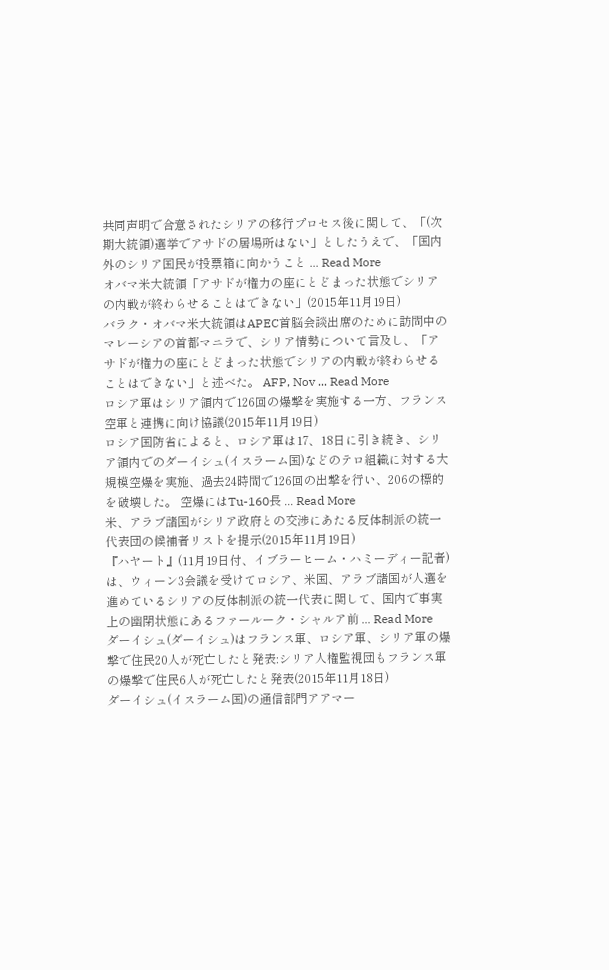共同声明で合意されたシリアの移行プロセス後に関して、「(次期大統領)選挙でアサドの居場所はない」としたうえで、「国内外のシリア国民が投票箱に向かうこと ... Read More
オバマ米大統領「アサドが権力の座にとどまった状態でシリアの内戦が終わらせることはできない」(2015年11月19日)
バラク・オバマ米大統領はAPEC首脳会談出席のために訪問中のマレーシアの首都マニラで、シリア情勢について言及し、「アサドが権力の座にとどまった状態でシリアの内戦が終わらせることはできない」と述べた。 AFP, Nov ... Read More
ロシア軍はシリア領内で126回の爆撃を実施する一方、フランス空軍と連携に向け協議(2015年11月19日)
ロシア国防省によると、ロシア軍は17、18日に引き続き、シリア領内でのダーイシュ(イスラーム国)などのテロ組織に対する大規模空爆を実施、過去24時間で126回の出撃を行い、206の標的を破壊した。 空爆にはTu-160長 ... Read More
米、アラブ諸国がシリア政府との交渉にあたる反体制派の統一代表団の候補者リストを提示(2015年11月19日)
『ハヤート』(11月19日付、イブラーヒーム・ハミーディー記者)は、ウィーン3会議を受けてロシア、米国、アラブ諸国が人選を進めているシリアの反体制派の統一代表に関して、国内で事実上の幽閉状態にあるファールーク・シャルア前 ... Read More
ダーイシュ(ダーイシュ)はフランス軍、ロシア軍、シリア軍の爆撃で住民20人が死亡したと発表:シリア人権監視団もフランス軍の爆撃で住民6人が死亡したと発表(2015年11月18日)
ダーイシュ(イスラーム国)の通信部門アアマー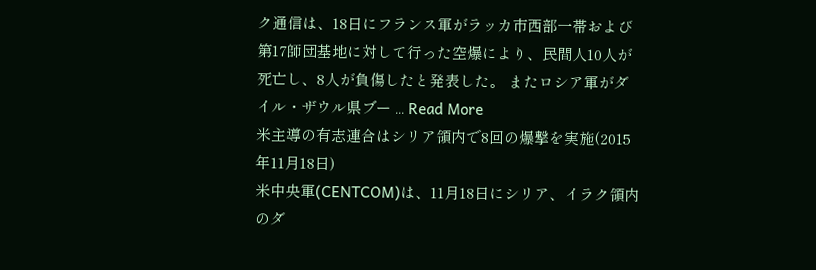ク通信は、18日にフランス軍がラッカ市西部一帯および第17師団基地に対して行った空爆により、民間人10人が死亡し、8人が負傷したと発表した。 またロシア軍がダイル・ザウル県ブー ... Read More
米主導の有志連合はシリア領内で8回の爆撃を実施(2015年11月18日)
米中央軍(CENTCOM)は、11月18日にシリア、イラク領内のダ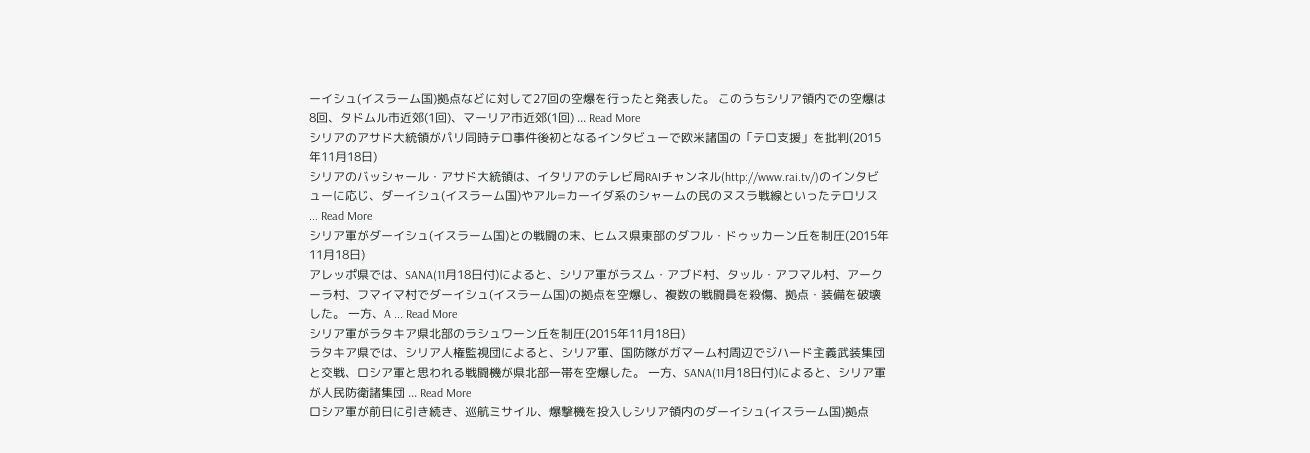ーイシュ(イスラーム国)拠点などに対して27回の空爆を行ったと発表した。 このうちシリア領内での空爆は8回、タドムル市近郊(1回)、マーリア市近郊(1回) ... Read More
シリアのアサド大統領がパリ同時テロ事件後初となるインタビューで欧米諸国の「テロ支援」を批判(2015年11月18日)
シリアのバッシャール・アサド大統領は、イタリアのテレビ局RAIチャンネル(http://www.rai.tv/)のインタビューに応じ、ダーイシュ(イスラーム国)やアル=カーイダ系のシャームの民のヌスラ戦線といったテロリス ... Read More
シリア軍がダーイシュ(イスラーム国)との戦闘の末、ヒムス県東部のダフル・ドゥッカーン丘を制圧(2015年11月18日)
アレッポ県では、SANA(11月18日付)によると、シリア軍がラスム・アブド村、タッル・アフマル村、アークーラ村、フマイマ村でダーイシュ(イスラーム国)の拠点を空爆し、複数の戦闘員を殺傷、拠点・装備を破壊した。 一方、A ... Read More
シリア軍がラタキア県北部のラシュワーン丘を制圧(2015年11月18日)
ラタキア県では、シリア人権監視団によると、シリア軍、国防隊がガマーム村周辺でジハード主義武装集団と交戦、ロシア軍と思われる戦闘機が県北部一帯を空爆した。 一方、SANA(11月18日付)によると、シリア軍が人民防衛諸集団 ... Read More
ロシア軍が前日に引き続き、巡航ミサイル、爆撃機を投入しシリア領内のダーイシュ(イスラーム国)拠点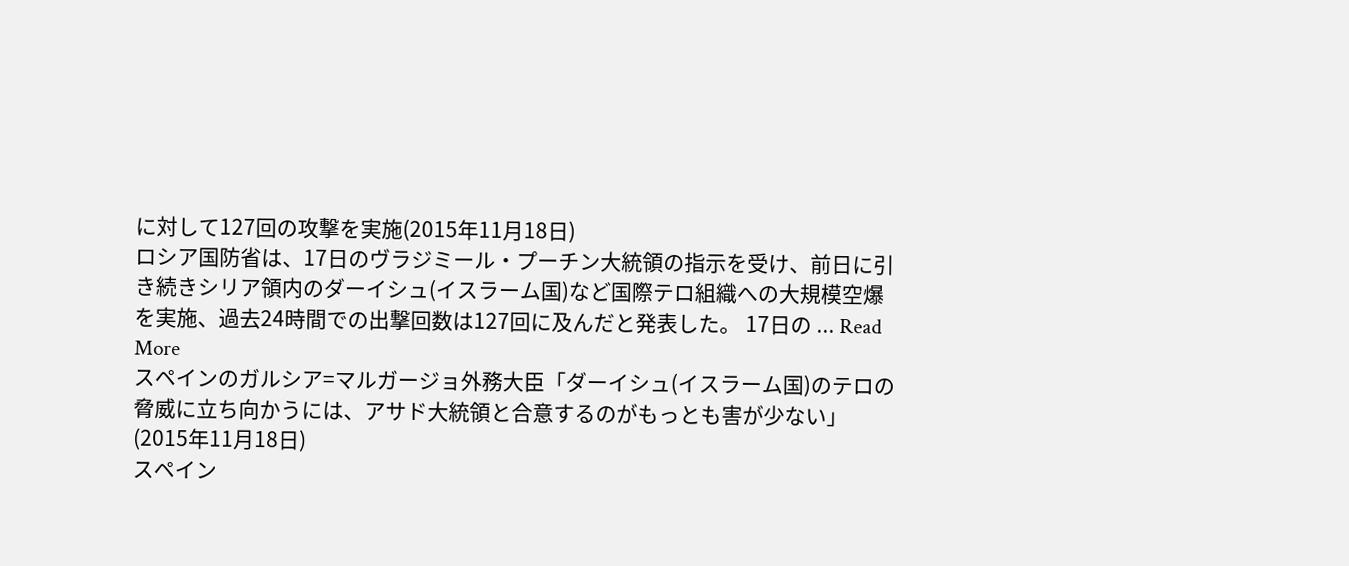に対して127回の攻撃を実施(2015年11月18日)
ロシア国防省は、17日のヴラジミール・プーチン大統領の指示を受け、前日に引き続きシリア領内のダーイシュ(イスラーム国)など国際テロ組織への大規模空爆を実施、過去24時間での出撃回数は127回に及んだと発表した。 17日の ... Read More
スペインのガルシア=マルガージョ外務大臣「ダーイシュ(イスラーム国)のテロの脅威に立ち向かうには、アサド大統領と合意するのがもっとも害が少ない」(2015年11月18日)
スペイン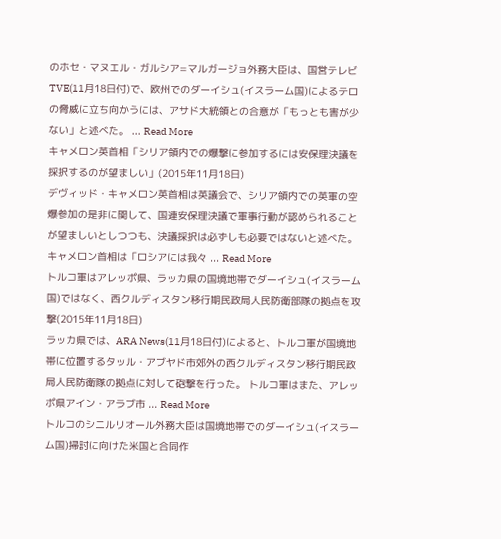のホセ・マヌエル・ガルシア=マルガージョ外務大臣は、国営テレビTVE(11月18日付)で、欧州でのダーイシュ(イスラーム国)によるテロの脅威に立ち向かうには、アサド大統領との合意が「もっとも害が少ない」と述べた。 ... Read More
キャメロン英首相「シリア領内での爆撃に参加するには安保理決議を採択するのが望ましい」(2015年11月18日)
デヴィッド・キャメロン英首相は英議会で、シリア領内での英軍の空爆参加の是非に関して、国連安保理決議で軍事行動が認められることが望ましいとしつつも、決議採択は必ずしも必要ではないと述べた。 キャメロン首相は「ロシアには我々 ... Read More
トルコ軍はアレッポ県、ラッカ県の国境地帯でダーイシュ(イスラーム国)ではなく、西クルディスタン移行期民政局人民防衛部隊の拠点を攻撃(2015年11月18日)
ラッカ県では、ARA News(11月18日付)によると、トルコ軍が国境地帯に位置するタッル・アブヤド市郊外の西クルディスタン移行期民政局人民防衛隊の拠点に対して砲撃を行った。 トルコ軍はまた、アレッポ県アイン・アラブ市 ... Read More
トルコのシニルリオール外務大臣は国境地帯でのダーイシュ(イスラーム国)掃討に向けた米国と合同作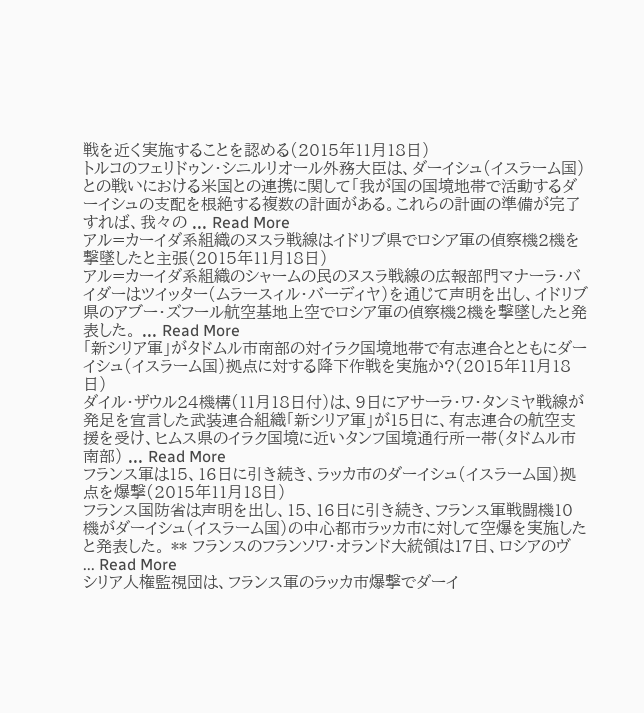戦を近く実施することを認める(2015年11月18日)
トルコのフェリドゥン・シニルリオール外務大臣は、ダーイシュ(イスラーム国)との戦いにおける米国との連携に関して「我が国の国境地帯で活動するダーイシュの支配を根絶する複数の計画がある。これらの計画の準備が完了すれば、我々の ... Read More
アル=カーイダ系組織のヌスラ戦線はイドリブ県でロシア軍の偵察機2機を撃墜したと主張(2015年11月18日)
アル=カーイダ系組織のシャームの民のヌスラ戦線の広報部門マナーラ・バイダーはツイッター(ムラースィル・バーディヤ)を通じて声明を出し、イドリブ県のアブー・ズフール航空基地上空でロシア軍の偵察機2機を撃墜したと発表した。 ... Read More
「新シリア軍」がタドムル市南部の対イラク国境地帯で有志連合とともにダーイシュ(イスラーム国)拠点に対する降下作戦を実施か?(2015年11月18日)
ダイル・ザウル24機構(11月18日付)は、9日にアサーラ・ワ・タンミヤ戦線が発足を宣言した武装連合組織「新シリア軍」が15日に、有志連合の航空支援を受け、ヒムス県のイラク国境に近いタンフ国境通行所一帯(タドムル市南部) ... Read More
フランス軍は15、16日に引き続き、ラッカ市のダーイシュ(イスラーム国)拠点を爆撃(2015年11月18日)
フランス国防省は声明を出し、15、16日に引き続き、フランス軍戦闘機10機がダーイシュ(イスラーム国)の中心都市ラッカ市に対して空爆を実施したと発表した。 ** フランスのフランソワ・オランド大統領は17日、ロシアのヴ ... Read More
シリア人権監視団は、フランス軍のラッカ市爆撃でダーイ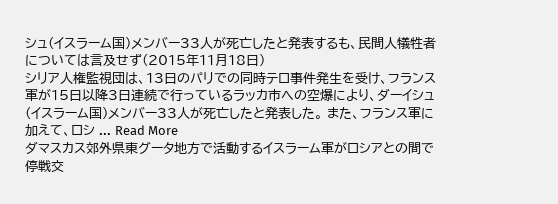シュ(イスラーム国)メンバー33人が死亡したと発表するも、民間人犠牲者については言及せず(2015年11月18日)
シリア人権監視団は、13日のパリでの同時テロ事件発生を受け、フランス軍が15日以降3日連続で行っているラッカ市への空爆により、ダーイシュ(イスラーム国)メンバー33人が死亡したと発表した。 また、フランス軍に加えて、ロシ ... Read More
ダマスカス郊外県東グータ地方で活動するイスラーム軍がロシアとの間で停戦交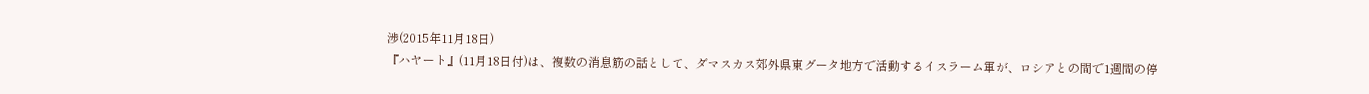渉(2015年11月18日)
『ハヤート』(11月18日付)は、複数の消息筋の話として、ダマスカス郊外県東グータ地方で活動するイスラーム軍が、ロシアとの間で1週間の停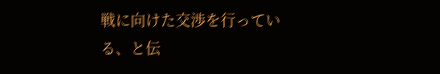戦に向けた交渉を行っている、と伝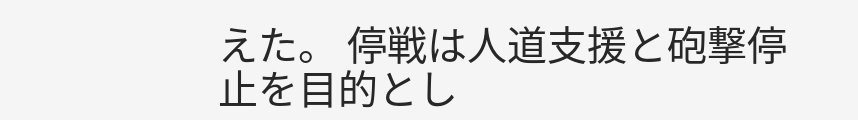えた。 停戦は人道支援と砲撃停止を目的とし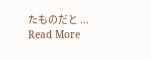たものだと ... Read More